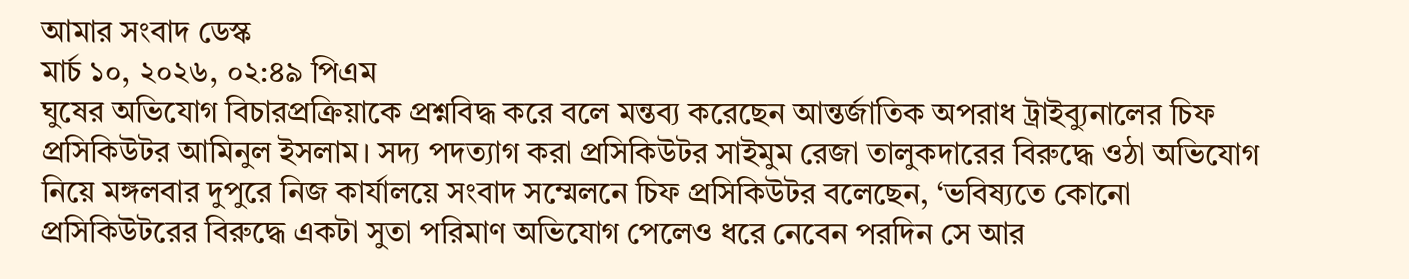আমার সংবাদ ডেস্ক
মার্চ ১০, ২০২৬, ০২:৪৯ পিএম
ঘুষের অভিযোগ বিচারপ্রক্রিয়াকে প্রশ্নবিদ্ধ করে বলে মন্তব্য করেছেন আন্তর্জাতিক অপরাধ ট্রাইব্যুনালের চিফ প্রসিকিউটর আমিনুল ইসলাম। সদ্য পদত্যাগ করা প্রসিকিউটর সাইমুম রেজা তালুকদারের বিরুদ্ধে ওঠা অভিযোগ নিয়ে মঙ্গলবার দুপুরে নিজ কার্যালয়ে সংবাদ সম্মেলনে চিফ প্রসিকিউটর বলেছেন, ‘ভবিষ্যতে কোনো প্রসিকিউটরের বিরুদ্ধে একটা সুতা পরিমাণ অভিযোগ পেলেও ধরে নেবেন পরদিন সে আর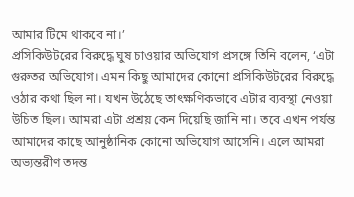আমার টিমে থাকবে না।’
প্রসিকিউটরের বিরুদ্ধে ঘুষ চাওয়ার অভিযোগ প্রসঙ্গে তিনি বলেন, ‘এটা গুরুতর অভিযোগ। এমন কিছু আমাদের কোনো প্রসিকিউটরের বিরুদ্ধে ওঠার কথা ছিল না। যখন উঠেছে তাৎক্ষণিকভাবে এটার ব্যবস্থা নেওয়া উচিত ছিল। আমরা এটা প্রশ্রয় কেন দিয়েছি জানি না। তবে এখন পর্যন্ত আমাদের কাছে আনুষ্ঠানিক কোনো অভিযোগ আসেনি। এলে আমরা অভ্যন্তরীণ তদন্ত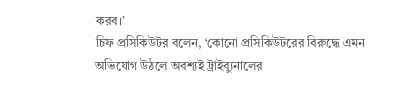করব।’
চিফ প্রসিকিউটর বলেন, ‘কোনো প্রসিকিউটরের বিরুদ্ধে এমন অভিযোগ উঠলে অবশ্যই ট্রাইব্যুনালের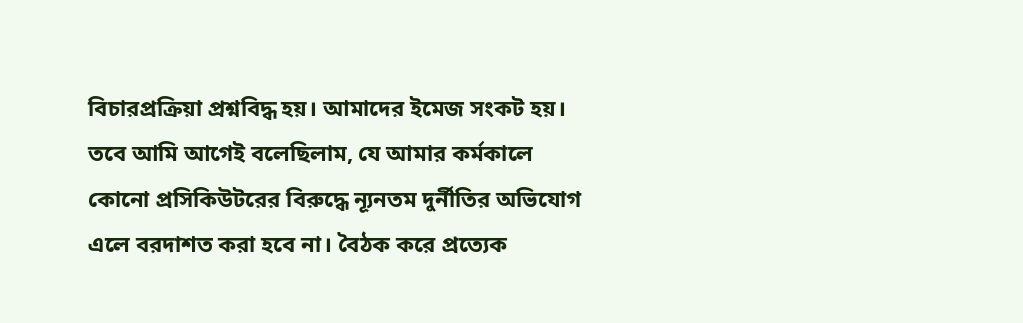বিচারপ্রক্রিয়া প্রশ্নবিদ্ধ হয়। আমাদের ইমেজ সংকট হয়।
তবে আমি আগেই বলেছিলাম, যে আমার কর্মকালে কোনো প্রসিকিউটরের বিরুদ্ধে ন্যূনতম দুর্নীতির অভিযোগ এলে বরদাশত করা হবে না। বৈঠক করে প্রত্যেক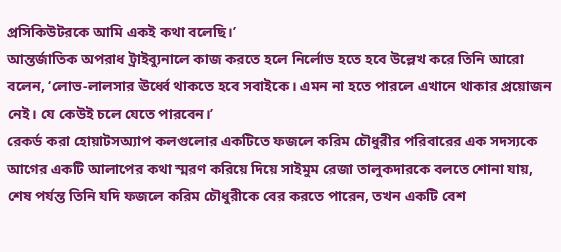প্রসিকিউটরকে আমি একই কথা বলেছি।’
আন্তর্জাতিক অপরাধ ট্রাইব্যুনালে কাজ করতে হলে নির্লোভ হতে হবে উল্লেখ করে তিনি আরো বলেন, ‘লোভ-লালসার ঊর্ধ্বে থাকতে হবে সবাইকে। এমন না হতে পারলে এখানে থাকার প্রয়োজন নেই। যে কেউই চলে যেতে পারবেন।’
রেকর্ড করা হোয়াটসঅ্যাপ কলগুলোর একটিতে ফজলে করিম চৌধুরীর পরিবারের এক সদস্যকে আগের একটি আলাপের কথা স্মরণ করিয়ে দিয়ে সাইমুম রেজা তালুকদারকে বলতে শোনা যায়, শেষ পর্যন্ত তিনি যদি ফজলে করিম চৌধুরীকে বের করতে পারেন, তখন একটি বেশ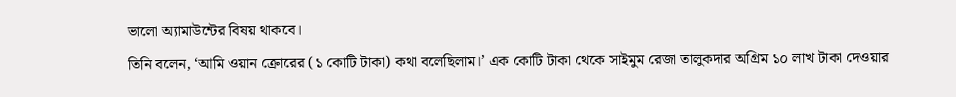ভালো অ্যামাউন্টের বিষয় থাকবে।
তিনি বলেন, ‘আমি ওয়ান ক্রোরের (১ কোটি টাকা) কথা বলেছিলাম।’ এক কোটি টাকা থেকে সাইমুম রেজা তালুকদার অগ্রিম ১০ লাখ টাকা দেওয়ার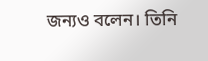জন্যও বলেন। তিনি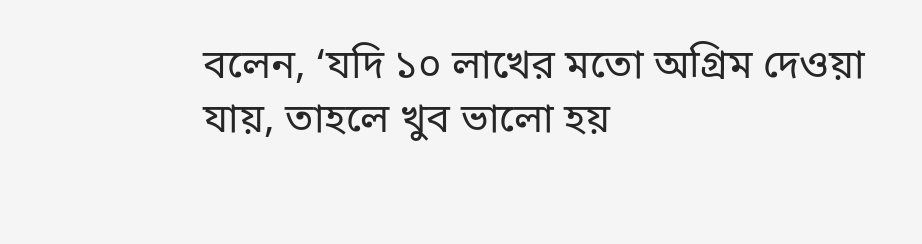বলেন, ‘যদি ১০ লাখের মতো অগ্রিম দেওয়া যায়, তাহলে খুব ভালো হয়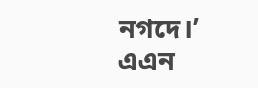নগদে।’
এএন